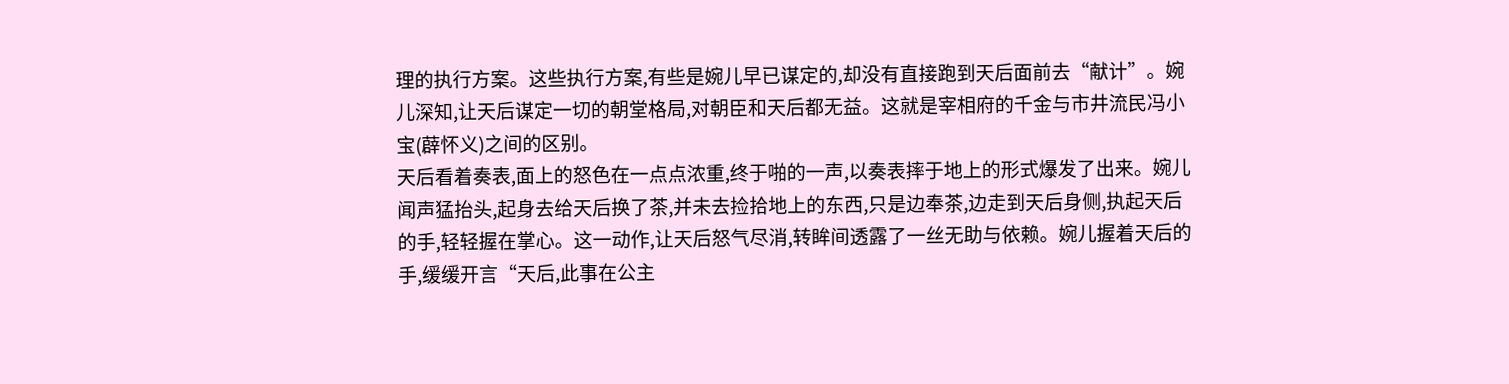理的执行方案。这些执行方案,有些是婉儿早已谋定的,却没有直接跑到天后面前去“献计”。婉儿深知,让天后谋定一切的朝堂格局,对朝臣和天后都无益。这就是宰相府的千金与市井流民冯小宝(薜怀义)之间的区别。
天后看着奏表,面上的怒色在一点点浓重,终于啪的一声,以奏表摔于地上的形式爆发了出来。婉儿闻声猛抬头,起身去给天后换了茶,并未去捡拾地上的东西,只是边奉茶,边走到天后身侧,执起天后的手,轻轻握在掌心。这一动作,让天后怒气尽消,转眸间透露了一丝无助与依赖。婉儿握着天后的手,缓缓开言“天后,此事在公主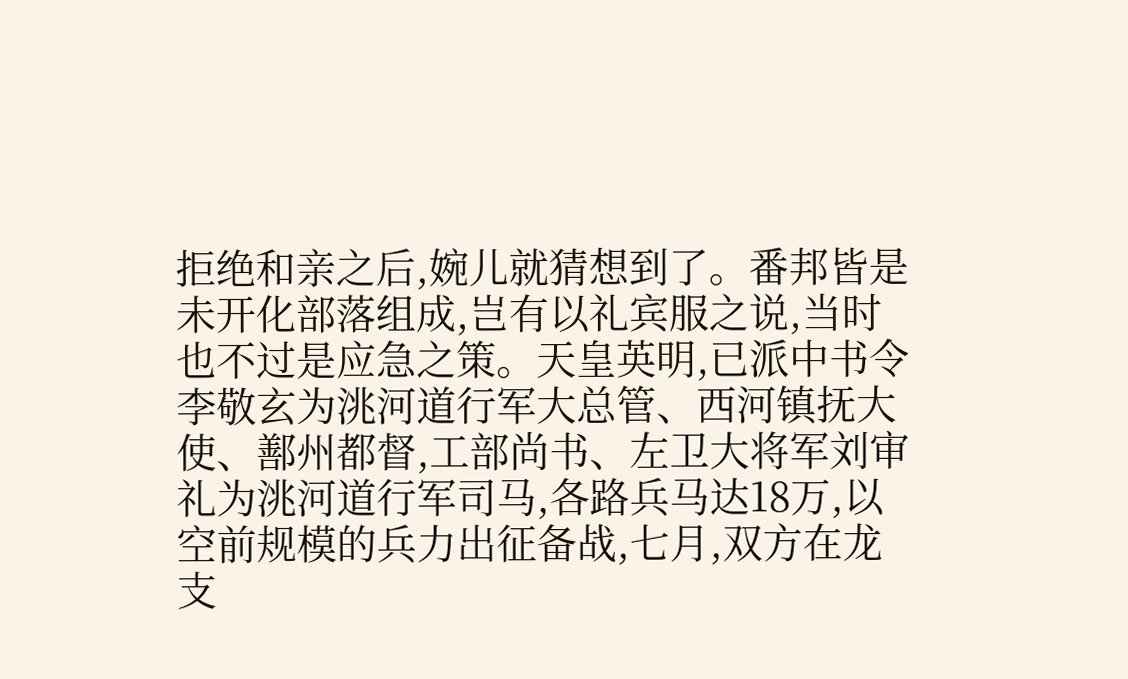拒绝和亲之后,婉儿就猜想到了。番邦皆是未开化部落组成,岂有以礼宾服之说,当时也不过是应急之策。天皇英明,已派中书令李敬玄为洮河道行军大总管、西河镇抚大使、鄯州都督,工部尚书、左卫大将军刘审礼为洮河道行军司马,各路兵马达18万,以空前规模的兵力出征备战,七月,双方在龙支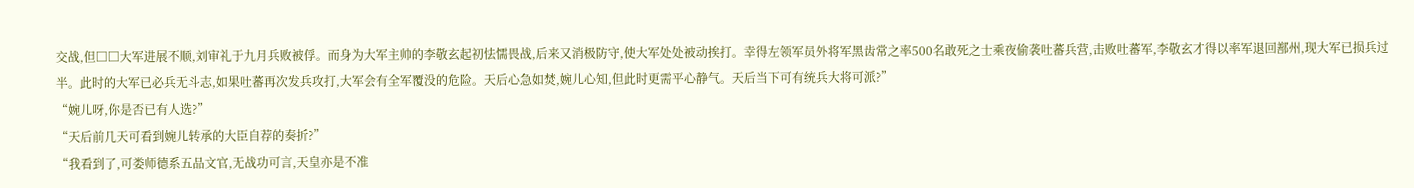交战,但□□大军进展不顺,刘审礼于九月兵败被俘。而身为大军主帅的李敬玄起初怯懦畏战,后来又消极防守,使大军处处被动挨打。幸得左领军员外将军黑齿常之率500名敢死之士乘夜偷袭吐蕃兵营,击败吐蕃军,李敬玄才得以率军退回鄯州,现大军已损兵过半。此时的大军已必兵无斗志,如果吐蕃再次发兵攻打,大军会有全军覆没的危险。天后心急如焚,婉儿心知,但此时更需平心静气。天后当下可有统兵大将可派?”
“婉儿呀,你是否已有人选?”
“天后前几天可看到婉儿转承的大臣自荐的奏折?”
“我看到了,可娄师德系五品文官,无战功可言,天皇亦是不准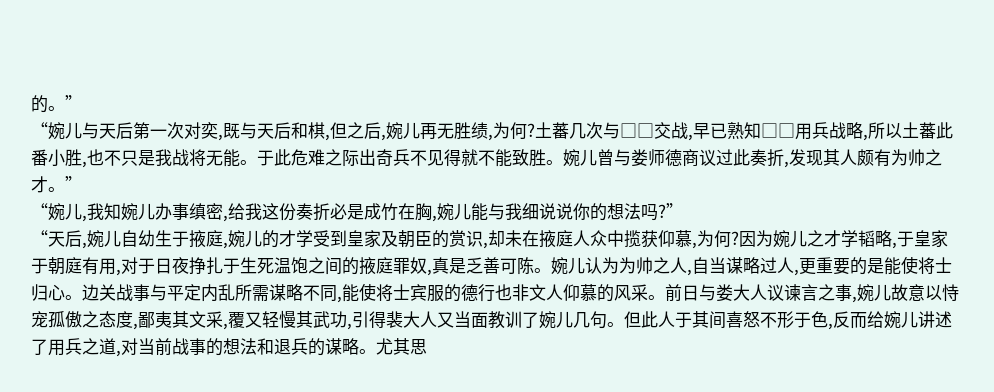的。”
“婉儿与天后第一次对奕,既与天后和棋,但之后,婉儿再无胜绩,为何?土蕃几次与□□交战,早已熟知□□用兵战略,所以土蕃此番小胜,也不只是我战将无能。于此危难之际出奇兵不见得就不能致胜。婉儿曾与娄师德商议过此奏折,发现其人颇有为帅之才。”
“婉儿,我知婉儿办事缜密,给我这份奏折必是成竹在胸,婉儿能与我细说说你的想法吗?”
“天后,婉儿自幼生于掖庭,婉儿的才学受到皇家及朝臣的赏识,却未在掖庭人众中揽获仰慕,为何?因为婉儿之才学韬略,于皇家于朝庭有用,对于日夜挣扎于生死温饱之间的掖庭罪奴,真是乏善可陈。婉儿认为为帅之人,自当谋略过人,更重要的是能使将士归心。边关战事与平定内乱所需谋略不同,能使将士宾服的德行也非文人仰慕的风采。前日与娄大人议谏言之事,婉儿故意以恃宠孤傲之态度,鄙夷其文采,覆又轻慢其武功,引得裴大人又当面教训了婉儿几句。但此人于其间喜怒不形于色,反而给婉儿讲述了用兵之道,对当前战事的想法和退兵的谋略。尤其思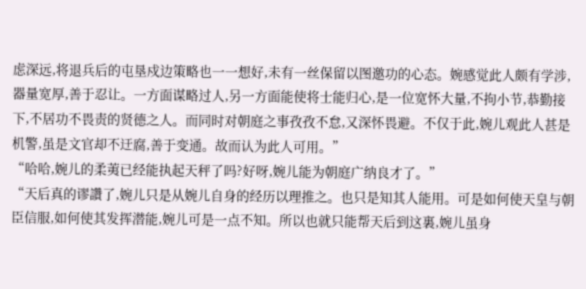虑深远,将退兵后的屯垦戍边策略也一一想好,未有一丝保留以图邀功的心态。婉感觉此人颇有学涉,器量宽厚,善于忍让。一方面谋略过人,另一方面能使将士能归心,是一位宽怀大量,不拘小节,恭勤接下,不居功不畏责的贤德之人。而同时对朝庭之事孜孜不怠,又深怀畏避。不仅于此,婉儿观此人甚是机警,虽是文官却不迂腐,善于变通。故而认为此人可用。”
“哈哈,婉儿的柔荑已经能执起天秤了吗?好呀,婉儿能为朝庭广纳良才了。”
“天后真的谬讚了,婉儿只是从婉儿自身的经历以理推之。也只是知其人能用。可是如何使天皇与朝臣信服,如何使其发挥潜能,婉儿可是一点不知。所以也就只能帮天后到这裏,婉儿虽身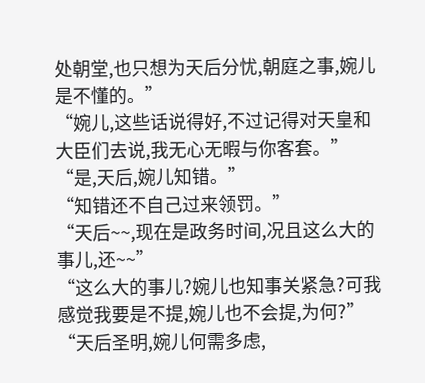处朝堂,也只想为天后分忧,朝庭之事,婉儿是不懂的。”
“婉儿,这些话说得好,不过记得对天皇和大臣们去说,我无心无暇与你客套。”
“是,天后,婉儿知错。”
“知错还不自己过来领罚。”
“天后~~,现在是政务时间,况且这么大的事儿,还~~”
“这么大的事儿?婉儿也知事关紧急?可我感觉我要是不提,婉儿也不会提,为何?”
“天后圣明,婉儿何需多虑,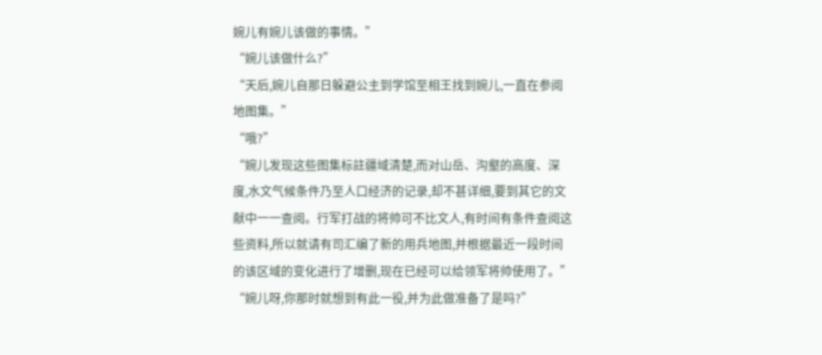婉儿有婉儿该做的事情。”
“婉儿该做什么?”
“天后,婉儿自那日躲避公主到学馆至相王找到婉儿,一直在参阅地图集。”
“哦?”
“婉儿发现这些图集标註疆域清楚,而对山岳、沟壑的高度、深度,水文气候条件乃至人口经济的记录,却不甚详细,要到其它的文献中一一查阅。行军打战的将帅可不比文人,有时间有条件查阅这些资料,所以就请有司汇编了新的用兵地图,并根据最近一段时间的该区域的变化进行了增删,现在已经可以给领军将帅使用了。”
“婉儿呀,你那时就想到有此一役,并为此做准备了是吗?”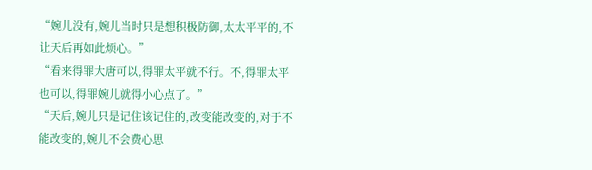“婉儿没有,婉儿当时只是想积极防御,太太平平的,不让天后再如此烦心。”
“看来得罪大唐可以,得罪太平就不行。不,得罪太平也可以,得罪婉儿就得小心点了。”
“天后,婉儿只是记住该记住的,改变能改变的,对于不能改变的,婉儿不会费心思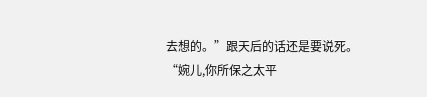去想的。”跟天后的话还是要说死。
“婉儿,你所保之太平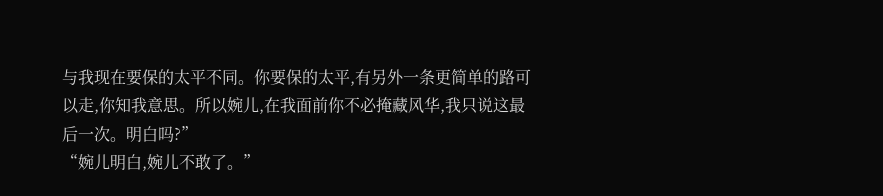与我现在要保的太平不同。你要保的太平,有另外一条更简单的路可以走,你知我意思。所以婉儿,在我面前你不必掩藏风华,我只说这最后一次。明白吗?”
“婉儿明白,婉儿不敢了。”